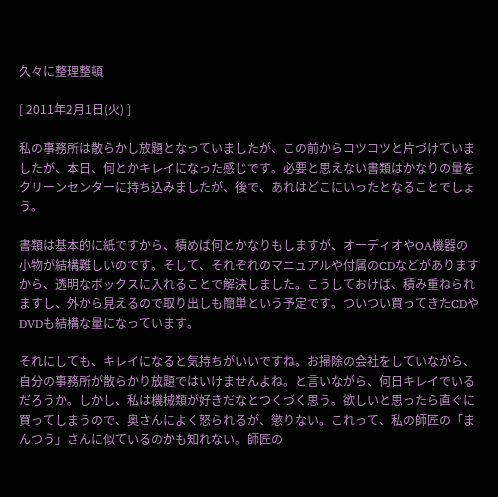久々に整理整頓

[ 2011年2月1日(火) ]

私の事務所は散らかし放題となっていましたが、この前からコツコツと片づけていましたが、本日、何とかキレイになった感じです。必要と思えない書類はかなりの量をクリーンセンターに持ち込みましたが、後で、あれはどこにいったとなることでしょう。

書類は基本的に紙ですから、積めば何とかなりもしますが、オーディオやOA機器の小物が結構難しいのです。そして、それぞれのマニュアルや付属のCDなどがありますから、透明なボックスに入れることで解決しました。こうしておけば、積み重ねられますし、外から見えるので取り出しも簡単という予定です。ついつい買ってきたCDやDVDも結構な量になっています。

それにしても、キレイになると気持ちがいいですね。お掃除の会社をしていながら、自分の事務所が散らかり放題ではいけませんよね。と言いながら、何日キレイでいるだろうか。しかし、私は機械類が好きだなとつくづく思う。欲しいと思ったら直ぐに買ってしまうので、奥さんによく怒られるが、懲りない。これって、私の師匠の「まんつう」さんに似ているのかも知れない。師匠の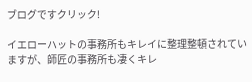ブログですクリック!

イエローハットの事務所もキレイに整理整頓されていますが、師匠の事務所も凄くキレ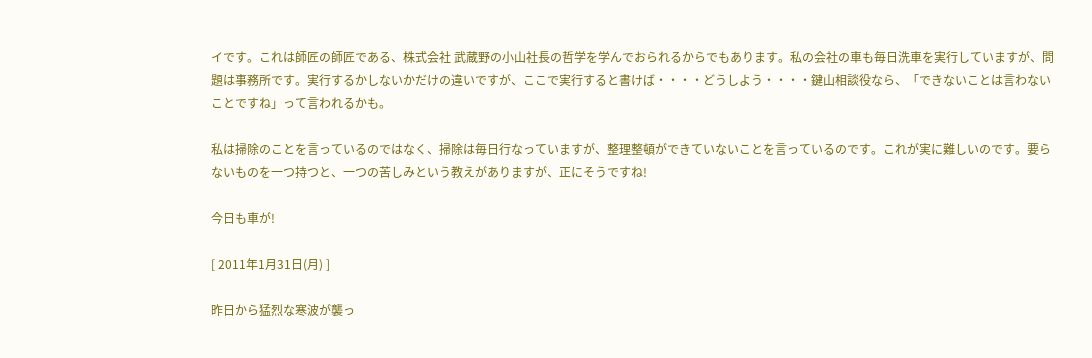イです。これは師匠の師匠である、株式会社 武蔵野の小山社長の哲学を学んでおられるからでもあります。私の会社の車も毎日洗車を実行していますが、問題は事務所です。実行するかしないかだけの違いですが、ここで実行すると書けば・・・・どうしよう・・・・鍵山相談役なら、「できないことは言わないことですね」って言われるかも。

私は掃除のことを言っているのではなく、掃除は毎日行なっていますが、整理整頓ができていないことを言っているのです。これが実に難しいのです。要らないものを一つ持つと、一つの苦しみという教えがありますが、正にそうですね!

今日も車が!

[ 2011年1月31日(月) ]

昨日から猛烈な寒波が襲っ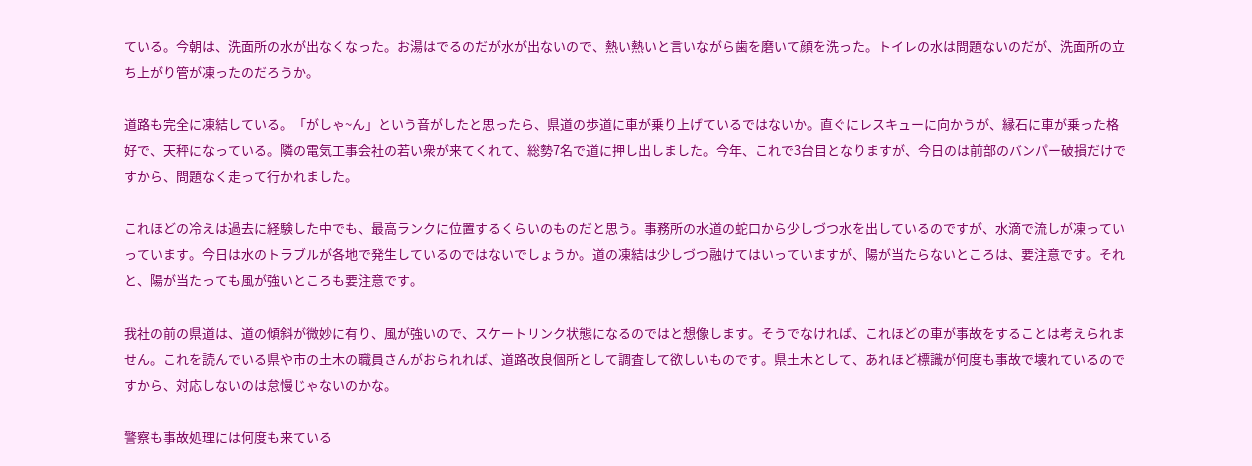ている。今朝は、洗面所の水が出なくなった。お湯はでるのだが水が出ないので、熱い熱いと言いながら歯を磨いて顔を洗った。トイレの水は問題ないのだが、洗面所の立ち上がり管が凍ったのだろうか。

道路も完全に凍結している。「がしゃ~ん」という音がしたと思ったら、県道の歩道に車が乗り上げているではないか。直ぐにレスキューに向かうが、縁石に車が乗った格好で、天秤になっている。隣の電気工事会社の若い衆が来てくれて、総勢7名で道に押し出しました。今年、これで3台目となりますが、今日のは前部のバンパー破損だけですから、問題なく走って行かれました。

これほどの冷えは過去に経験した中でも、最高ランクに位置するくらいのものだと思う。事務所の水道の蛇口から少しづつ水を出しているのですが、水滴で流しが凍っていっています。今日は水のトラブルが各地で発生しているのではないでしょうか。道の凍結は少しづつ融けてはいっていますが、陽が当たらないところは、要注意です。それと、陽が当たっても風が強いところも要注意です。

我社の前の県道は、道の傾斜が微妙に有り、風が強いので、スケートリンク状態になるのではと想像します。そうでなければ、これほどの車が事故をすることは考えられません。これを読んでいる県や市の土木の職員さんがおられれば、道路改良個所として調査して欲しいものです。県土木として、あれほど標識が何度も事故で壊れているのですから、対応しないのは怠慢じゃないのかな。

警察も事故処理には何度も来ている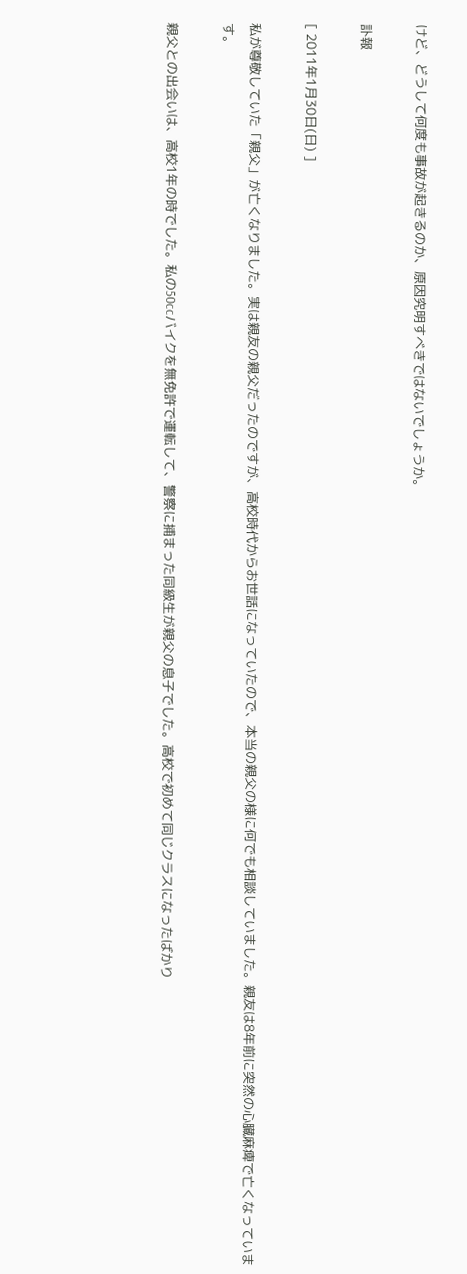けど、どうして何度も事故が起きるのか、原因究明すべきではないでしょうか。

訃報

[ 2011年1月30日(日) ]

私が尊敬していた「親父」が亡くなりました。実は親友の親父だったのですが、高校時代からお世話になっていたので、本当の親父の様に何でも相談していました。親友は8年前に突然の心臓麻痺で亡くなっています。

親父との出会いは、高校1年の時でした。私の50ccバイクを無免許で運転して、警察に捕まった同級生が親父の息子でした。高校で初めて同じクラスになったばかり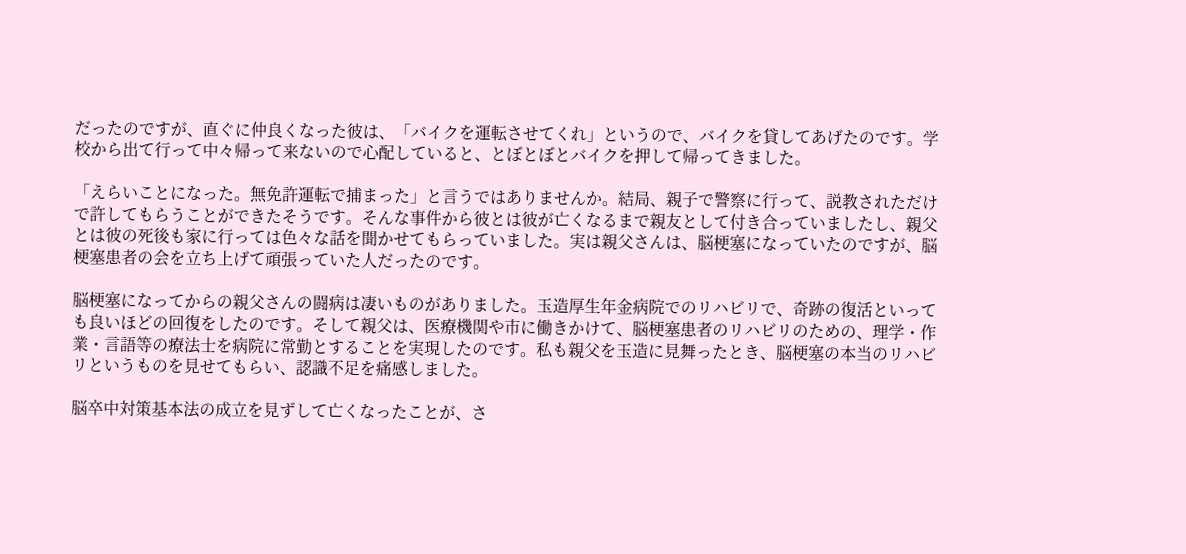だったのですが、直ぐに仲良くなった彼は、「バイクを運転させてくれ」というので、バイクを貸してあげたのです。学校から出て行って中々帰って来ないので心配していると、とぼとぼとバイクを押して帰ってきました。

「えらいことになった。無免許運転で捕まった」と言うではありませんか。結局、親子で警察に行って、説教されただけで許してもらうことができたそうです。そんな事件から彼とは彼が亡くなるまで親友として付き合っていましたし、親父とは彼の死後も家に行っては色々な話を聞かせてもらっていました。実は親父さんは、脳梗塞になっていたのですが、脳梗塞患者の会を立ち上げて頑張っていた人だったのです。

脳梗塞になってからの親父さんの闘病は凄いものがありました。玉造厚生年金病院でのリハビリで、奇跡の復活といっても良いほどの回復をしたのです。そして親父は、医療機関や市に働きかけて、脳梗塞患者のリハビリのための、理学・作業・言語等の療法士を病院に常勤とすることを実現したのです。私も親父を玉造に見舞ったとき、脳梗塞の本当のリハビリというものを見せてもらい、認識不足を痛感しました。

脳卒中対策基本法の成立を見ずして亡くなったことが、さ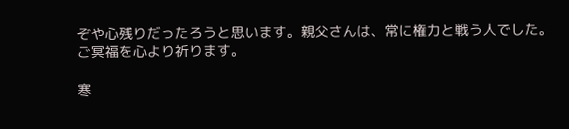ぞや心残りだったろうと思います。親父さんは、常に権力と戦う人でした。
ご冥福を心より祈ります。

寒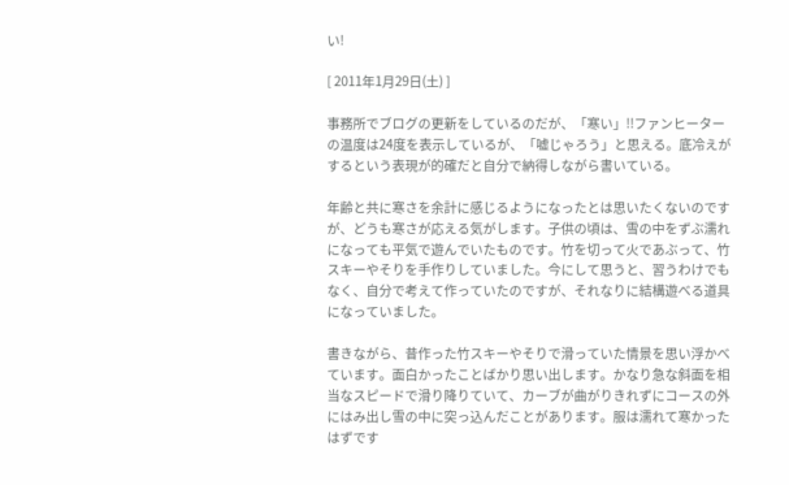い!

[ 2011年1月29日(土) ]

事務所でブログの更新をしているのだが、「寒い」!!ファンヒーターの温度は24度を表示しているが、「嘘じゃろう」と思える。底冷えがするという表現が的確だと自分で納得しながら書いている。

年齢と共に寒さを余計に感じるようになったとは思いたくないのですが、どうも寒さが応える気がします。子供の頃は、雪の中をずぶ濡れになっても平気で遊んでいたものです。竹を切って火であぶって、竹スキーやそりを手作りしていました。今にして思うと、習うわけでもなく、自分で考えて作っていたのですが、それなりに結構遊べる道具になっていました。

書きながら、昔作った竹スキーやそりで滑っていた情景を思い浮かべています。面白かったことばかり思い出します。かなり急な斜面を相当なスピードで滑り降りていて、カーブが曲がりきれずにコースの外にはみ出し雪の中に突っ込んだことがあります。服は濡れて寒かったはずです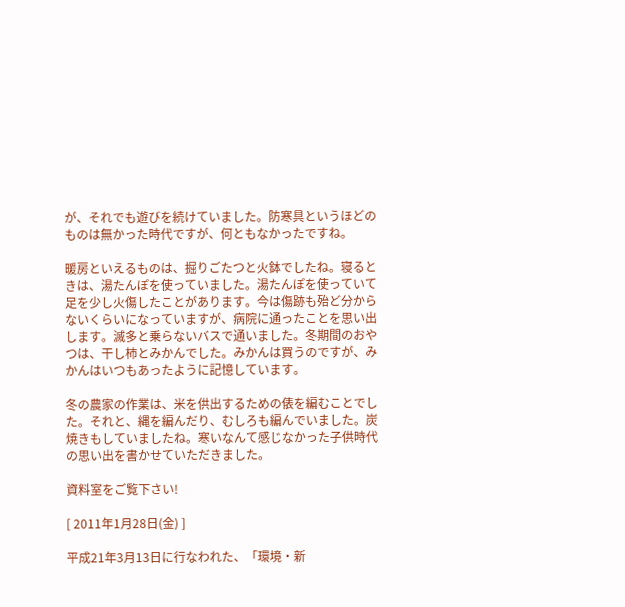が、それでも遊びを続けていました。防寒具というほどのものは無かった時代ですが、何ともなかったですね。

暖房といえるものは、掘りごたつと火鉢でしたね。寝るときは、湯たんぽを使っていました。湯たんぽを使っていて足を少し火傷したことがあります。今は傷跡も殆ど分からないくらいになっていますが、病院に通ったことを思い出します。滅多と乗らないバスで通いました。冬期間のおやつは、干し柿とみかんでした。みかんは買うのですが、みかんはいつもあったように記憶しています。

冬の農家の作業は、米を供出するための俵を編むことでした。それと、縄を編んだり、むしろも編んでいました。炭焼きもしていましたね。寒いなんて感じなかった子供時代の思い出を書かせていただきました。

資料室をご覧下さい!

[ 2011年1月28日(金) ]

平成21年3月13日に行なわれた、「環境・新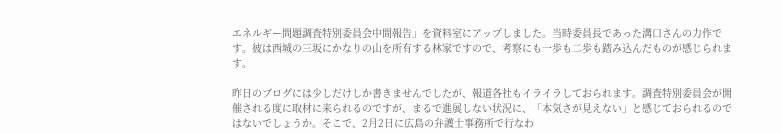エネルギー問題調査特別委員会中間報告」を資料室にアップしました。当時委員長であった溝口さんの力作です。彼は西城の三坂にかなりの山を所有する林家ですので、考察にも一歩も二歩も踏み込んだものが感じられます。

昨日のブログには少しだけしか書きませんでしたが、報道各社もイライラしておられます。調査特別委員会が開催される度に取材に来られるのですが、まるで進展しない状況に、「本気さが見えない」と感じておられるのではないでしょうか。そこで、2月2日に広島の弁護士事務所で行なわ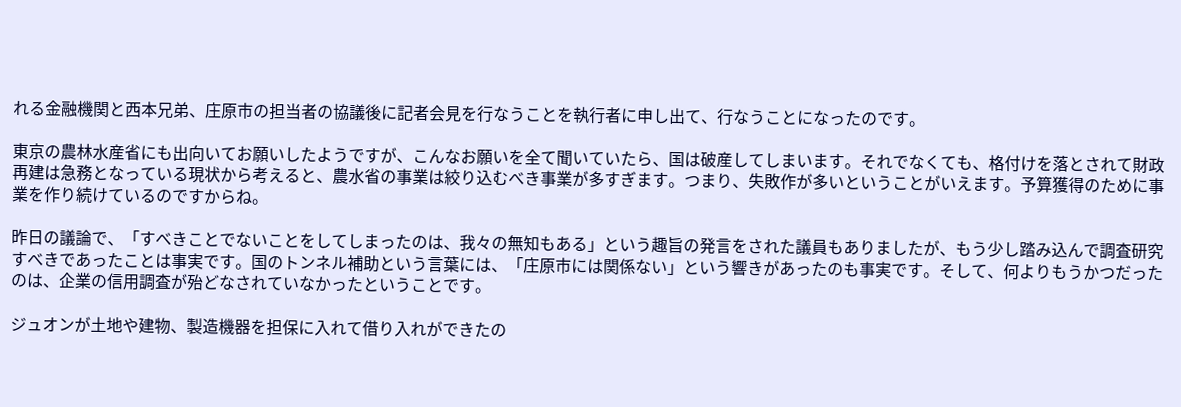れる金融機関と西本兄弟、庄原市の担当者の協議後に記者会見を行なうことを執行者に申し出て、行なうことになったのです。

東京の農林水産省にも出向いてお願いしたようですが、こんなお願いを全て聞いていたら、国は破産してしまいます。それでなくても、格付けを落とされて財政再建は急務となっている現状から考えると、農水省の事業は絞り込むべき事業が多すぎます。つまり、失敗作が多いということがいえます。予算獲得のために事業を作り続けているのですからね。

昨日の議論で、「すべきことでないことをしてしまったのは、我々の無知もある」という趣旨の発言をされた議員もありましたが、もう少し踏み込んで調査研究すべきであったことは事実です。国のトンネル補助という言葉には、「庄原市には関係ない」という響きがあったのも事実です。そして、何よりもうかつだったのは、企業の信用調査が殆どなされていなかったということです。

ジュオンが土地や建物、製造機器を担保に入れて借り入れができたの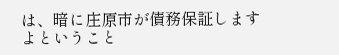は、暗に庄原市が債務保証しますよということ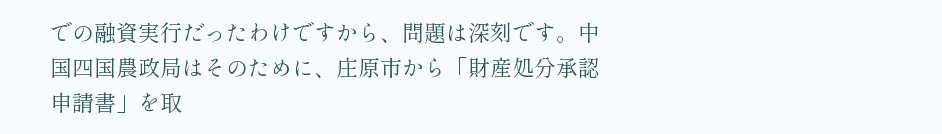での融資実行だったわけですから、問題は深刻です。中国四国農政局はそのために、庄原市から「財産処分承認申請書」を取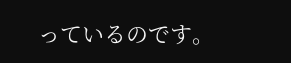っているのです。